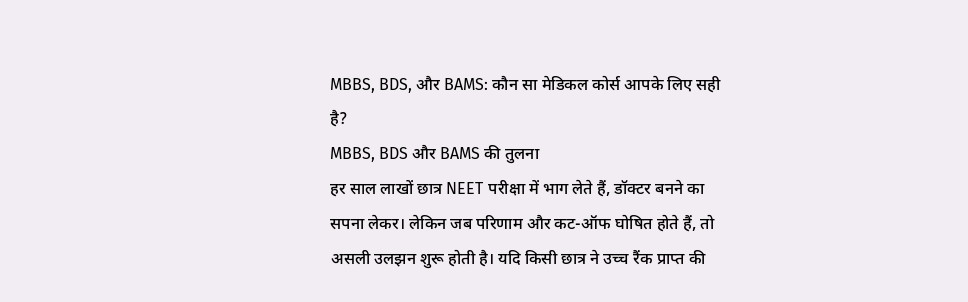MBBS, BDS, और BAMS: कौन सा मेडिकल कोर्स आपके लिए सही है?
MBBS, BDS और BAMS की तुलना
हर साल लाखों छात्र NEET परीक्षा में भाग लेते हैं, डॉक्टर बनने का सपना लेकर। लेकिन जब परिणाम और कट-ऑफ घोषित होते हैं, तो असली उलझन शुरू होती है। यदि किसी छात्र ने उच्च रैंक प्राप्त की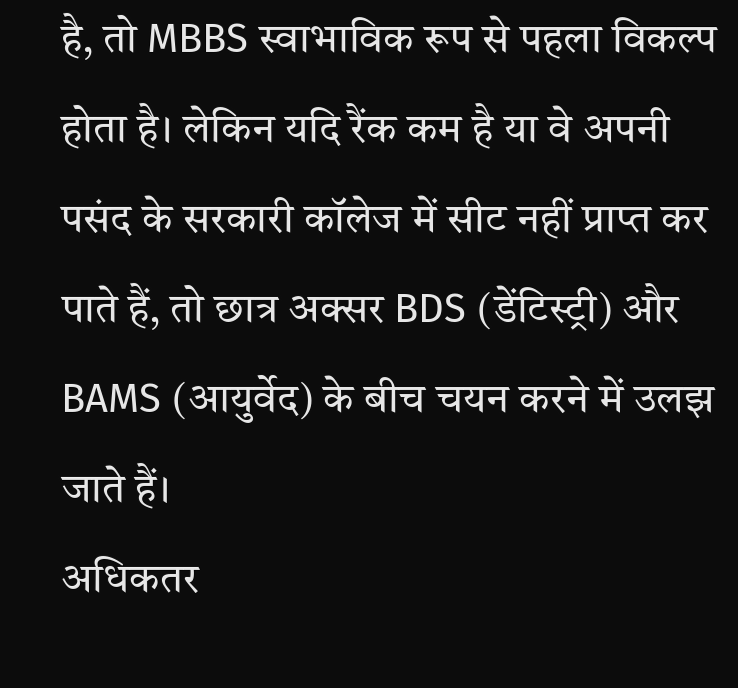है, तो MBBS स्वाभाविक रूप से पहला विकल्प होता है। लेकिन यदि रैंक कम है या वे अपनी पसंद के सरकारी कॉलेज में सीट नहीं प्राप्त कर पाते हैं, तो छात्र अक्सर BDS (डेंटिस्ट्री) और BAMS (आयुर्वेद) के बीच चयन करने में उलझ जाते हैं।
अधिकतर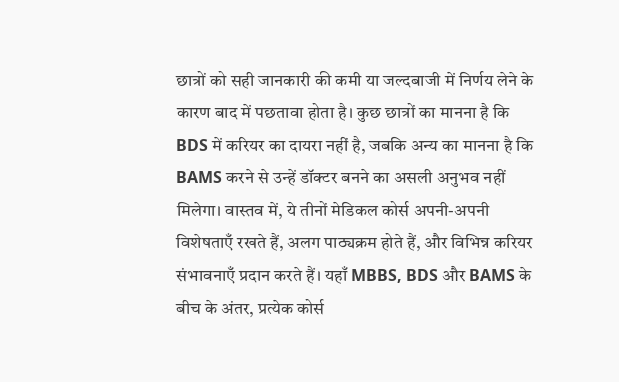छात्रों को सही जानकारी की कमी या जल्दबाजी में निर्णय लेने के कारण बाद में पछतावा होता है। कुछ छात्रों का मानना है कि BDS में करियर का दायरा नहीं है, जबकि अन्य का मानना है कि BAMS करने से उन्हें डॉक्टर बनने का असली अनुभव नहीं मिलेगा। वास्तव में, ये तीनों मेडिकल कोर्स अपनी-अपनी विशेषताएँ रखते हैं, अलग पाठ्यक्रम होते हैं, और विभिन्न करियर संभावनाएँ प्रदान करते हैं। यहाँ MBBS, BDS और BAMS के बीच के अंतर, प्रत्येक कोर्स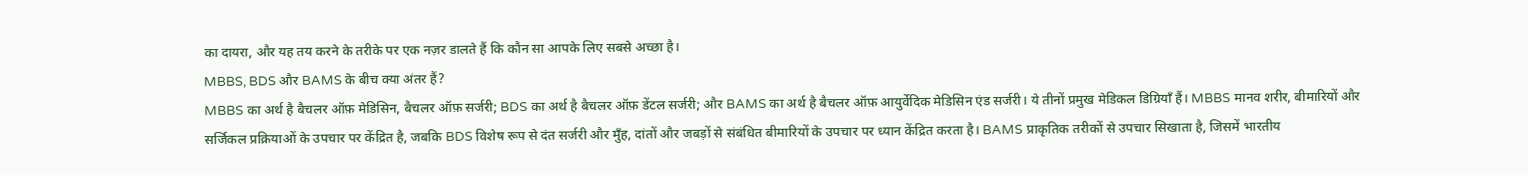का दायरा, और यह तय करने के तरीके पर एक नज़र डालते हैं कि कौन सा आपके लिए सबसे अच्छा है।
MBBS, BDS और BAMS के बीच क्या अंतर हैं?
MBBS का अर्थ है बैचलर ऑफ़ मेडिसिन, बैचलर ऑफ़ सर्जरी; BDS का अर्थ है बैचलर ऑफ़ डेंटल सर्जरी; और BAMS का अर्थ है बैचलर ऑफ़ आयुर्वेदिक मेडिसिन एंड सर्जरी। ये तीनों प्रमुख मेडिकल डिग्रियाँ हैं। MBBS मानव शरीर, बीमारियों और सर्जिकल प्रक्रियाओं के उपचार पर केंद्रित है, जबकि BDS विशेष रूप से दंत सर्जरी और मुँह, दांतों और जबड़ों से संबंधित बीमारियों के उपचार पर ध्यान केंद्रित करता है। BAMS प्राकृतिक तरीकों से उपचार सिखाता है, जिसमें भारतीय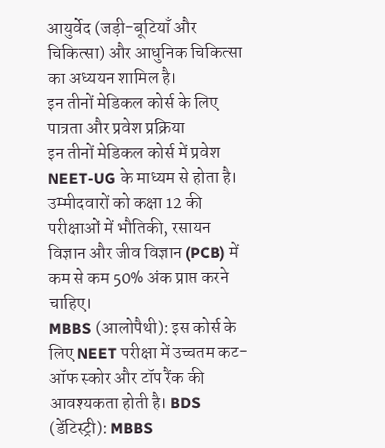आयुर्वेद (जड़ी-बूटियाँ और चिकित्सा) और आधुनिक चिकित्सा का अध्ययन शामिल है।
इन तीनों मेडिकल कोर्स के लिए पात्रता और प्रवेश प्रक्रिया
इन तीनों मेडिकल कोर्स में प्रवेश NEET-UG के माध्यम से होता है। उम्मीदवारों को कक्षा 12 की परीक्षाओं में भौतिकी, रसायन विज्ञान और जीव विज्ञान (PCB) में कम से कम 50% अंक प्राप्त करने चाहिए।
MBBS (आलोपैथी): इस कोर्स के लिए NEET परीक्षा में उच्चतम कट-ऑफ स्कोर और टॉप रैंक की आवश्यकता होती है। BDS (डेंटिस्ट्री): MBBS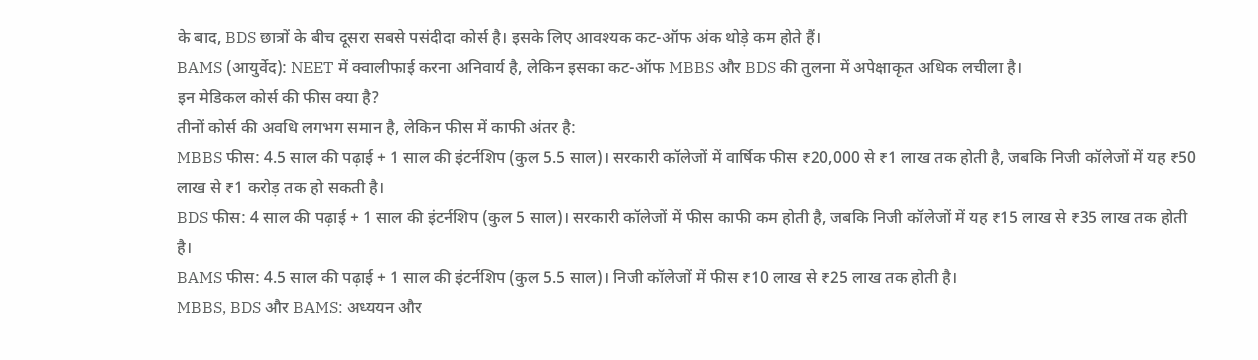के बाद, BDS छात्रों के बीच दूसरा सबसे पसंदीदा कोर्स है। इसके लिए आवश्यक कट-ऑफ अंक थोड़े कम होते हैं।
BAMS (आयुर्वेद): NEET में क्वालीफाई करना अनिवार्य है, लेकिन इसका कट-ऑफ MBBS और BDS की तुलना में अपेक्षाकृत अधिक लचीला है।
इन मेडिकल कोर्स की फीस क्या है?
तीनों कोर्स की अवधि लगभग समान है, लेकिन फीस में काफी अंतर है:
MBBS फीस: 4.5 साल की पढ़ाई + 1 साल की इंटर्नशिप (कुल 5.5 साल)। सरकारी कॉलेजों में वार्षिक फीस ₹20,000 से ₹1 लाख तक होती है, जबकि निजी कॉलेजों में यह ₹50 लाख से ₹1 करोड़ तक हो सकती है।
BDS फीस: 4 साल की पढ़ाई + 1 साल की इंटर्नशिप (कुल 5 साल)। सरकारी कॉलेजों में फीस काफी कम होती है, जबकि निजी कॉलेजों में यह ₹15 लाख से ₹35 लाख तक होती है।
BAMS फीस: 4.5 साल की पढ़ाई + 1 साल की इंटर्नशिप (कुल 5.5 साल)। निजी कॉलेजों में फीस ₹10 लाख से ₹25 लाख तक होती है।
MBBS, BDS और BAMS: अध्ययन और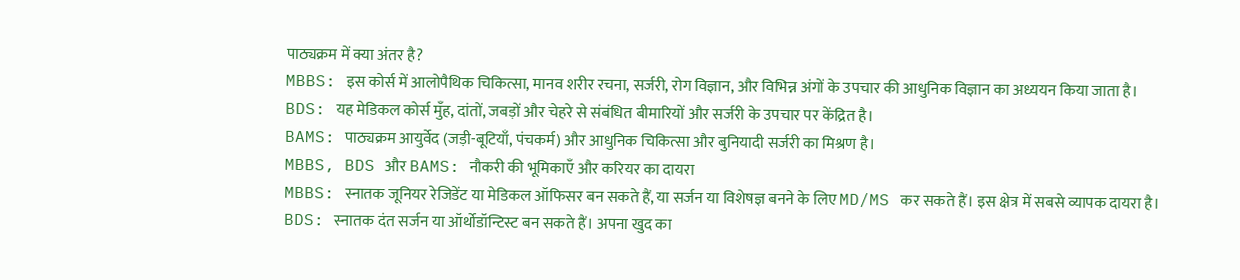पाठ्यक्रम में क्या अंतर है?
MBBS: इस कोर्स में आलोपैथिक चिकित्सा, मानव शरीर रचना, सर्जरी, रोग विज्ञान, और विभिन्न अंगों के उपचार की आधुनिक विज्ञान का अध्ययन किया जाता है।
BDS: यह मेडिकल कोर्स मुँह, दांतों, जबड़ों और चेहरे से संबंधित बीमारियों और सर्जरी के उपचार पर केंद्रित है।
BAMS: पाठ्यक्रम आयुर्वेद (जड़ी-बूटियाँ, पंचकर्म) और आधुनिक चिकित्सा और बुनियादी सर्जरी का मिश्रण है।
MBBS, BDS और BAMS: नौकरी की भूमिकाएँ और करियर का दायरा
MBBS: स्नातक जूनियर रेजिडेंट या मेडिकल ऑफिसर बन सकते हैं, या सर्जन या विशेषज्ञ बनने के लिए MD/MS कर सकते हैं। इस क्षेत्र में सबसे व्यापक दायरा है।
BDS: स्नातक दंत सर्जन या ऑर्थोडॉन्टिस्ट बन सकते हैं। अपना खुद का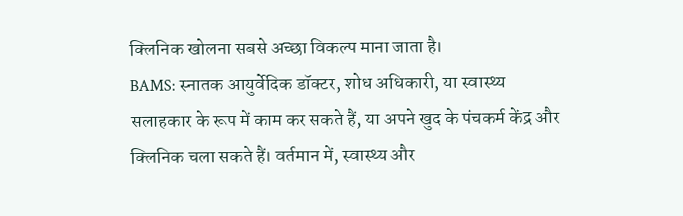क्लिनिक खोलना सबसे अच्छा विकल्प माना जाता है।
BAMS: स्नातक आयुर्वेदिक डॉक्टर, शोध अधिकारी, या स्वास्थ्य सलाहकार के रूप में काम कर सकते हैं, या अपने खुद के पंचकर्म केंद्र और क्लिनिक चला सकते हैं। वर्तमान में, स्वास्थ्य और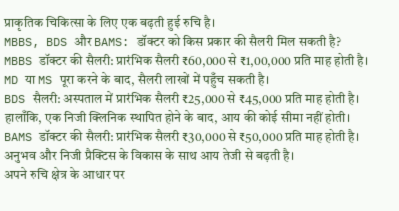प्राकृतिक चिकित्सा के लिए एक बढ़ती हुई रुचि है।
MBBS, BDS और BAMS: डॉक्टर को किस प्रकार की सैलरी मिल सकती है?
MBBS डॉक्टर की सैलरी: प्रारंभिक सैलरी ₹60,000 से ₹1,00,000 प्रति माह होती है। MD या MS पूरा करने के बाद, सैलरी लाखों में पहुँच सकती है।
BDS सैलरी: अस्पताल में प्रारंभिक सैलरी ₹25,000 से ₹45,000 प्रति माह होती है। हालाँकि, एक निजी क्लिनिक स्थापित होने के बाद, आय की कोई सीमा नहीं होती।
BAMS डॉक्टर की सैलरी: प्रारंभिक सैलरी ₹30,000 से ₹50,000 प्रति माह होती है। अनुभव और निजी प्रैक्टिस के विकास के साथ आय तेजी से बढ़ती है।
अपने रुचि क्षेत्र के आधार पर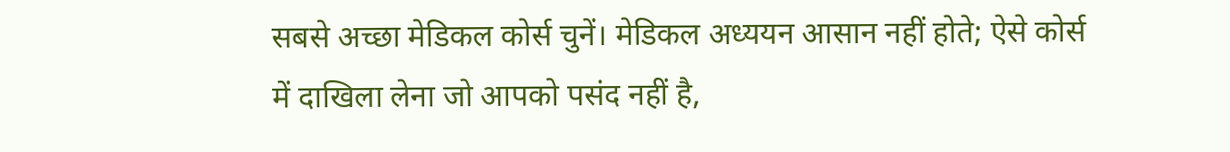सबसे अच्छा मेडिकल कोर्स चुनें। मेडिकल अध्ययन आसान नहीं होते; ऐसे कोर्स में दाखिला लेना जो आपको पसंद नहीं है,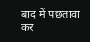बाद में पछतावा कर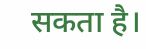सकता है।